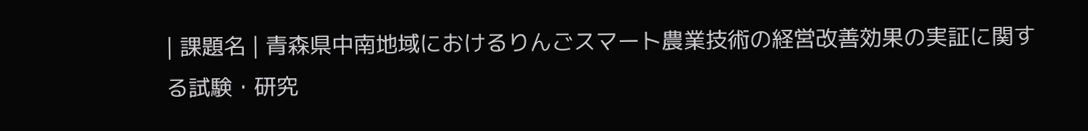| 課題名 | 青森県中南地域におけるりんごスマート農業技術の経営改善効果の実証に関する試験・研究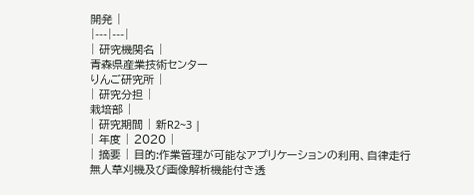開発 |
|---|---|
| 研究機関名 |
青森県産業技術センター
りんご研究所 |
| 研究分担 |
栽培部 |
| 研究期間 | 新R2~3 |
| 年度 | 2020 |
| 摘要 | 目的:作業管理が可能なアプリケーションの利用、自律走行無人草刈機及び画像解析機能付き透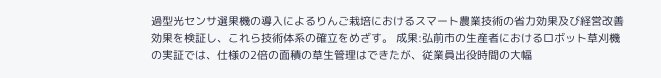過型光センサ選果機の導入によるりんご栽培におけるスマート農業技術の省力効果及び経営改善効果を検証し、これら技術体系の確立をめざす。 成果:弘前市の生産者におけるロボット草刈機の実証では、仕様の2倍の面積の草生管理はできたが、従業員出役時間の大幅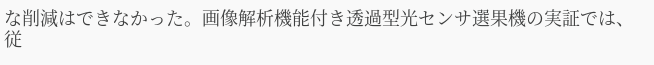な削減はできなかった。画像解析機能付き透過型光センサ選果機の実証では、従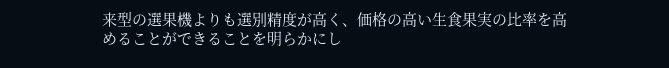来型の選果機よりも選別精度が高く、価格の高い生食果実の比率を高めることができることを明らかにし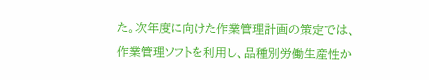た。次年度に向けた作業管理計画の策定では、作業管理ソフトを利用し、品種別労働生産性か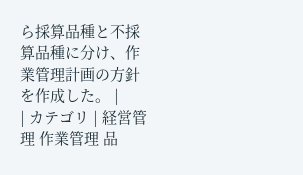ら採算品種と不採算品種に分け、作業管理計画の方針を作成した。 |
| カテゴリ | 経営管理 作業管理 品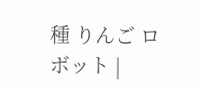種 りんご ロボット |